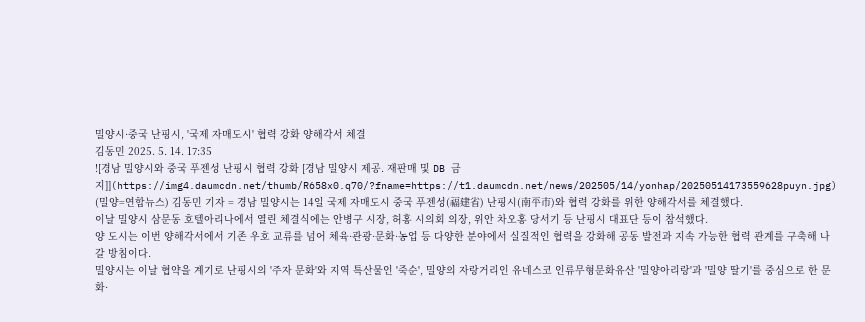밀양시·중국 난핑시, '국제 자매도시' 협력 강화 양해각서 체결
김동민 2025. 5. 14. 17:35
![경남 밀양시와 중국 푸젠성 난핑시 협력 강화 [경남 밀양시 제공. 재판매 및 DB 금지]](https://img4.daumcdn.net/thumb/R658x0.q70/?fname=https://t1.daumcdn.net/news/202505/14/yonhap/20250514173559628puyn.jpg)
(밀양=연합뉴스) 김동민 기자 = 경남 밀양시는 14일 국제 자매도시 중국 푸젠성(福建省) 난핑시(南平市)와 협력 강화를 위한 양해각서를 체결했다.
이날 밀양시 삼문동 호텔아리나에서 열린 체결식에는 안병구 시장, 허홍 시의회 의장, 위안 차오홍 당서기 등 난핑시 대표단 등이 참석했다.
양 도시는 이번 양해각서에서 기존 우호 교류를 넘어 체육·관광·문화·농업 등 다양한 분야에서 실질적인 협력을 강화해 공동 발전과 지속 가능한 협력 관계를 구축해 나갈 방침이다.
밀양시는 이날 협약을 계기로 난핑시의 '주자 문화'와 지역 특산물인 '죽순', 밀양의 자랑거리인 유네스코 인류무형문화유산 '밀양아리랑'과 '밀양 딸기'를 중심으로 한 문화·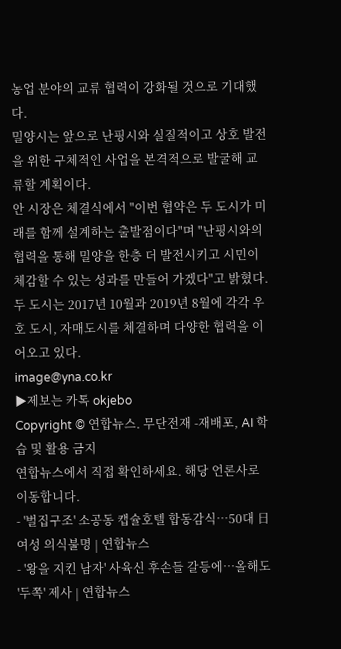농업 분야의 교류 협력이 강화될 것으로 기대했다.
밀양시는 앞으로 난핑시와 실질적이고 상호 발전을 위한 구체적인 사업을 본격적으로 발굴해 교류할 계획이다.
안 시장은 체결식에서 "이번 협약은 두 도시가 미래를 함께 설계하는 출발점이다"며 "난핑시와의 협력을 통해 밀양을 한층 더 발전시키고 시민이 체감할 수 있는 성과를 만들어 가겠다"고 밝혔다.
두 도시는 2017년 10월과 2019년 8월에 각각 우호 도시, 자매도시를 체결하며 다양한 협력을 이어오고 있다.
image@yna.co.kr
▶제보는 카톡 okjebo
Copyright © 연합뉴스. 무단전재 -재배포, AI 학습 및 활용 금지
연합뉴스에서 직접 확인하세요. 해당 언론사로 이동합니다.
- '벌집구조' 소공동 캡슐호텔 합동감식…50대 日여성 의식불명 | 연합뉴스
- '왕을 지킨 남자' 사육신 후손들 갈등에…올해도 '두쪽' 제사 | 연합뉴스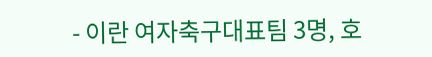- 이란 여자축구대표팀 3명, 호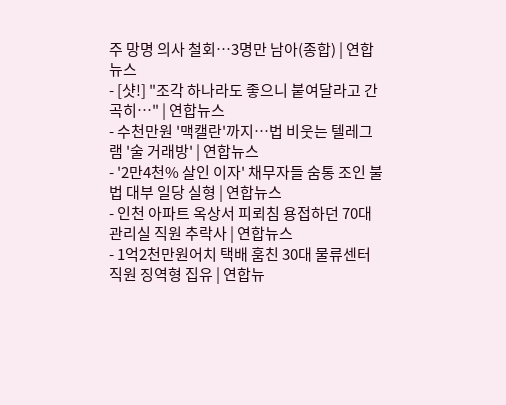주 망명 의사 철회…3명만 남아(종합) | 연합뉴스
- [샷!] "조각 하나라도 좋으니 붙여달라고 간곡히…" | 연합뉴스
- 수천만원 '맥캘란'까지…법 비웃는 텔레그램 '술 거래방' | 연합뉴스
- '2만4천% 살인 이자' 채무자들 숨통 조인 불법 대부 일당 실형 | 연합뉴스
- 인천 아파트 옥상서 피뢰침 용접하던 70대 관리실 직원 추락사 | 연합뉴스
- 1억2천만원어치 택배 훔친 30대 물류센터 직원 징역형 집유 | 연합뉴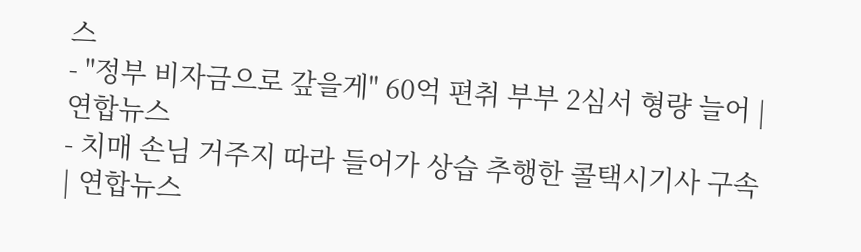스
- "정부 비자금으로 갚을게" 60억 편취 부부 2심서 형량 늘어 | 연합뉴스
- 치매 손님 거주지 따라 들어가 상습 추행한 콜택시기사 구속 | 연합뉴스